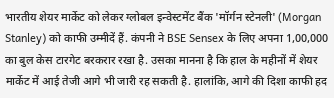भारतीय शेयर मार्केट को लेकर ग्लोबल इन्वेस्टमेंट बैंक 'मॉर्गन स्टेनली' (Morgan Stanley) को काफी उम्मीदें हैं. कंपनी ने BSE Sensex के लिए अपना 1,00,000 का बुल केस टारगेट बरकरार रखा है. उसका मानना है कि हाल के महीनों में शेयर मार्केट में आई तेजी आगे भी जारी रह सकती है. हालांकि, आगे की दिशा काफी हद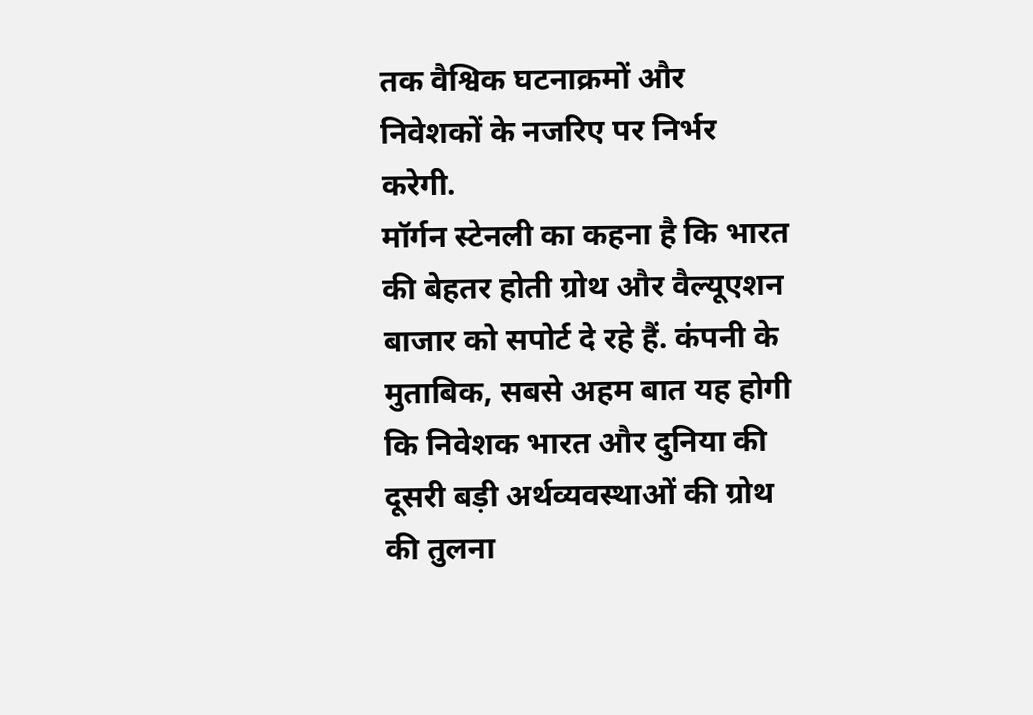तक वैश्विक घटनाक्रमों और निवेशकों के नजरिए पर निर्भर करेगी.
मॉर्गन स्टेनली का कहना है कि भारत की बेहतर होती ग्रोथ और वैल्यूएशन बाजार को सपोर्ट दे रहे हैं. कंपनी के मुताबिक, सबसे अहम बात यह होगी कि निवेशक भारत और दुनिया की दूसरी बड़ी अर्थव्यवस्थाओं की ग्रोथ की तुलना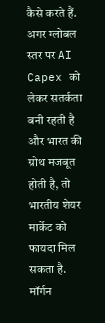कैसे करते हैं. अगर ग्लोबल स्तर पर AI Capex को लेकर सतर्कता बनी रहती है और भारत की ग्रोथ मजबूत होती है, तो भारतीय शेयर मार्केट को फायदा मिल सकता है.
मॉर्गन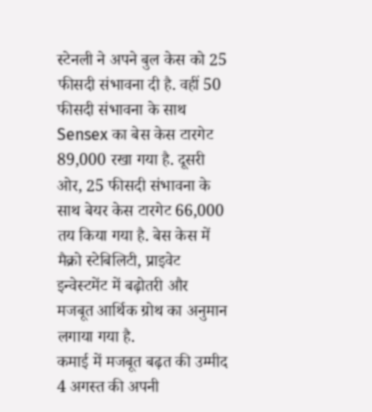स्टेनली ने अपने बुल केस को 25 फीसदी संभावना दी है. वहीं 50 फीसदी संभावना के साथ Sensex का बेस केस टारगेट 89,000 रखा गया है. दूसरी ओर, 25 फीसदी संभावना के साथ बेयर केस टारगेट 66,000 तय किया गया है. बेस केस में मैक्रो स्टेबिलिटी, प्राइवेट इन्वेस्टमेंट में बढ़ोतरी और मजबूत आर्थिक ग्रोथ का अनुमान लगाया गया है.
कमाई में मजबूत बढ़त की उम्मीद
4 अगस्त की अपनी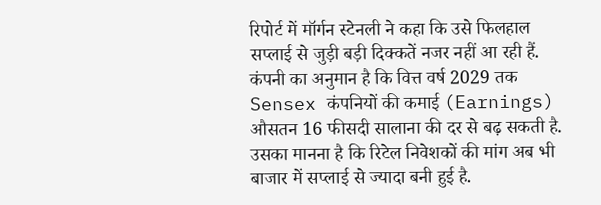रिपोर्ट में मॉर्गन स्टेनली ने कहा कि उसे फिलहाल सप्लाई से जुड़ी बड़ी दिक्कतें नजर नहीं आ रही हैं. कंपनी का अनुमान है कि वित्त वर्ष 2029 तक Sensex कंपनियों की कमाई (Earnings) औसतन 16 फीसदी सालाना की दर से बढ़ सकती है. उसका मानना है कि रिटेल निवेशकों की मांग अब भी बाजार में सप्लाई से ज्यादा बनी हुई है.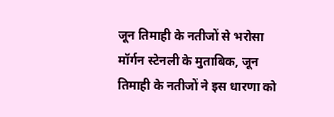जून तिमाही के नतीजों से भरोसा
मॉर्गन स्टेनली के मुताबिक, जून तिमाही के नतीजों ने इस धारणा को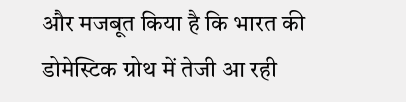और मजबूत किया है कि भारत की डोमेस्टिक ग्रोथ में तेजी आ रही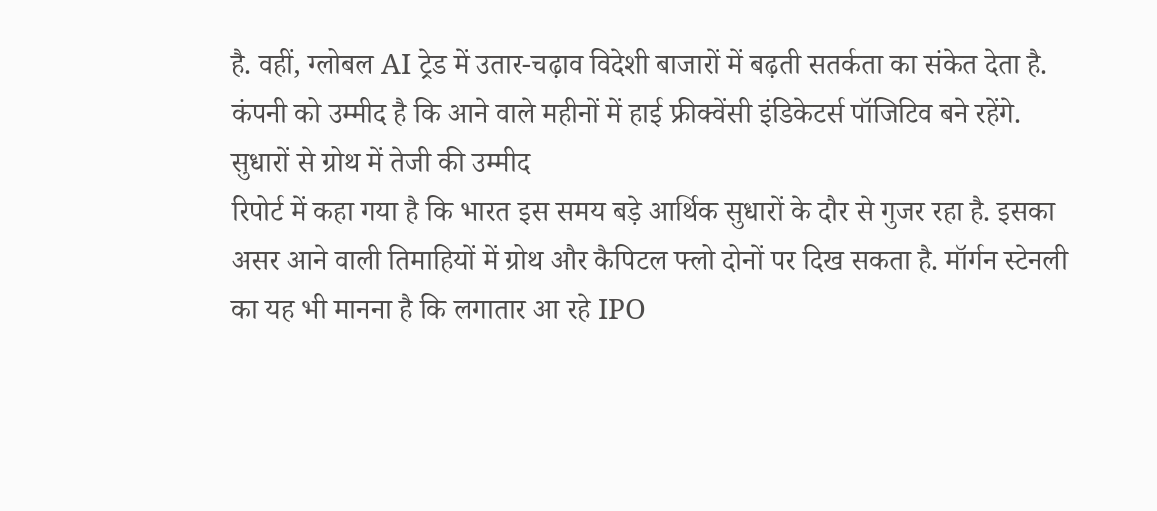है. वहीं, ग्लोबल AI ट्रेड में उतार-चढ़ाव विदेशी बाजारों में बढ़ती सतर्कता का संकेत देता है. कंपनी को उम्मीद है कि आने वाले महीनों में हाई फ्रीक्वेंसी इंडिकेटर्स पॉजिटिव बने रहेंगे.
सुधारों से ग्रोथ में तेजी की उम्मीद
रिपोर्ट में कहा गया है कि भारत इस समय बड़े आर्थिक सुधारों के दौर से गुजर रहा है. इसका असर आने वाली तिमाहियों में ग्रोथ और कैपिटल फ्लो दोनों पर दिख सकता है. मॉर्गन स्टेनली का यह भी मानना है कि लगातार आ रहे IPO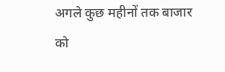अगले कुछ महीनों तक बाजार को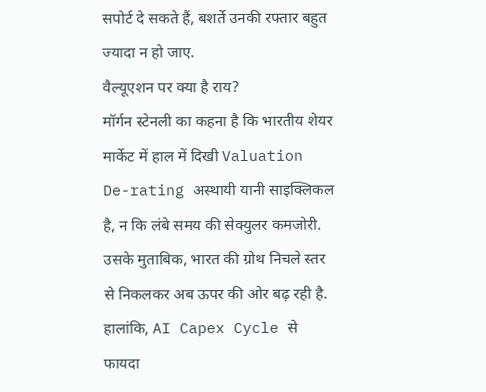सपोर्ट दे सकते हैं, बशर्ते उनकी रफ्तार बहुत ज्यादा न हो जाए.
वैल्यूएशन पर क्या है राय?
मॉर्गन स्टेनली का कहना है कि भारतीय शेयर मार्केट में हाल में दिखी Valuation De-rating अस्थायी यानी साइक्लिकल है, न कि लंबे समय की सेक्युलर कमजोरी. उसके मुताबिक, भारत की ग्रोथ निचले स्तर से निकलकर अब ऊपर की ओर बढ़ रही है. हालांकि, AI Capex Cycle से फायदा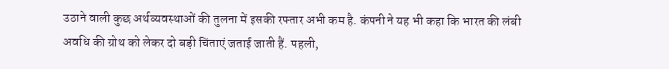उठाने वाली कुछ अर्थव्यवस्थाओं की तुलना में इसकी रफ्तार अभी कम है. कंपनी ने यह भी कहा कि भारत की लंबी अवधि की ग्रोथ को लेकर दो बड़ी चिंताएं जताई जाती हैं. पहली,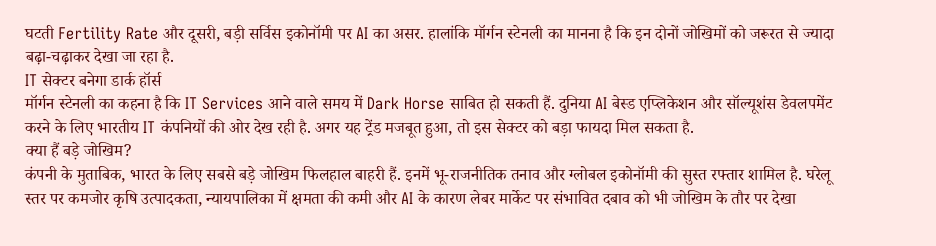घटती Fertility Rate और दूसरी, बड़ी सर्विस इकोनॉमी पर AI का असर. हालांकि मॉर्गन स्टेनली का मानना है कि इन दोनों जोखिमों को जरूरत से ज्यादा बढ़ा-चढ़ाकर देखा जा रहा है.
IT सेक्टर बनेगा डार्क हॉर्स
मॉर्गन स्टेनली का कहना है कि IT Services आने वाले समय में Dark Horse साबित हो सकती हैं. दुनिया AI बेस्ड एप्लिकेशन और सॉल्यूशंस डेवलपमेंट करने के लिए भारतीय IT कंपनियों की ओर देख रही है. अगर यह ट्रेंड मजबूत हुआ, तो इस सेक्टर को बड़ा फायदा मिल सकता है.
क्या हैं बड़े जोखिम?
कंपनी के मुताबिक, भारत के लिए सबसे बड़े जोखिम फिलहाल बाहरी हैं. इनमें भू-राजनीतिक तनाव और ग्लोबल इकोनॉमी की सुस्त रफ्तार शामिल है. घरेलू स्तर पर कमजोर कृषि उत्पादकता, न्यायपालिका में क्षमता की कमी और AI के कारण लेबर मार्केट पर संभावित दबाव को भी जोखिम के तौर पर देखा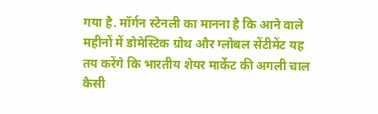गया है. मॉर्गन स्टेनली का मानना है कि आने वाले महीनों में डोमेस्टिक ग्रोथ और ग्लोबल सेंटीमेंट यह तय करेंगे कि भारतीय शेयर मार्केट की अगली चाल कैसी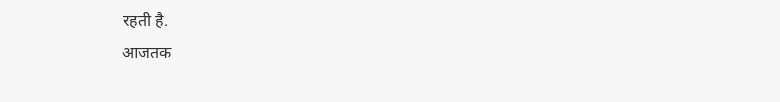रहती है.
आजतक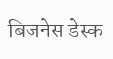बिजनेस डेस्क